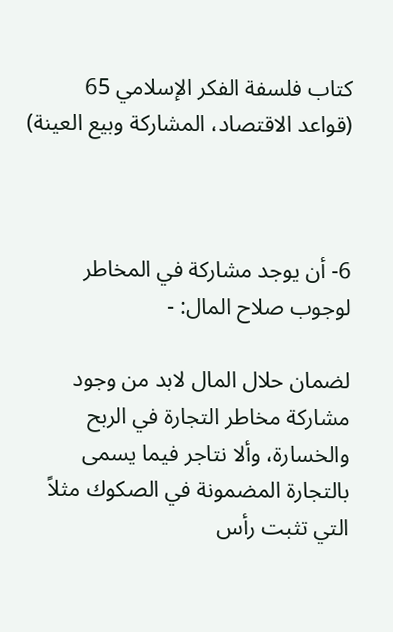كتاب فلسفة الفكر الإسلامي 65 (قواعد الاقتصاد، المشاركة وبيع العينة)



6- أن يوجد مشاركة في المخاطر لوجوب صلاح المال: -

لضمان حلال المال لابد من وجود مشاركة مخاطر التجارة في الربح والخسارة، وألا نتاجر فيما يسمى بالتجارة المضمونة في الصكوك مثلاً التي تثبت رأس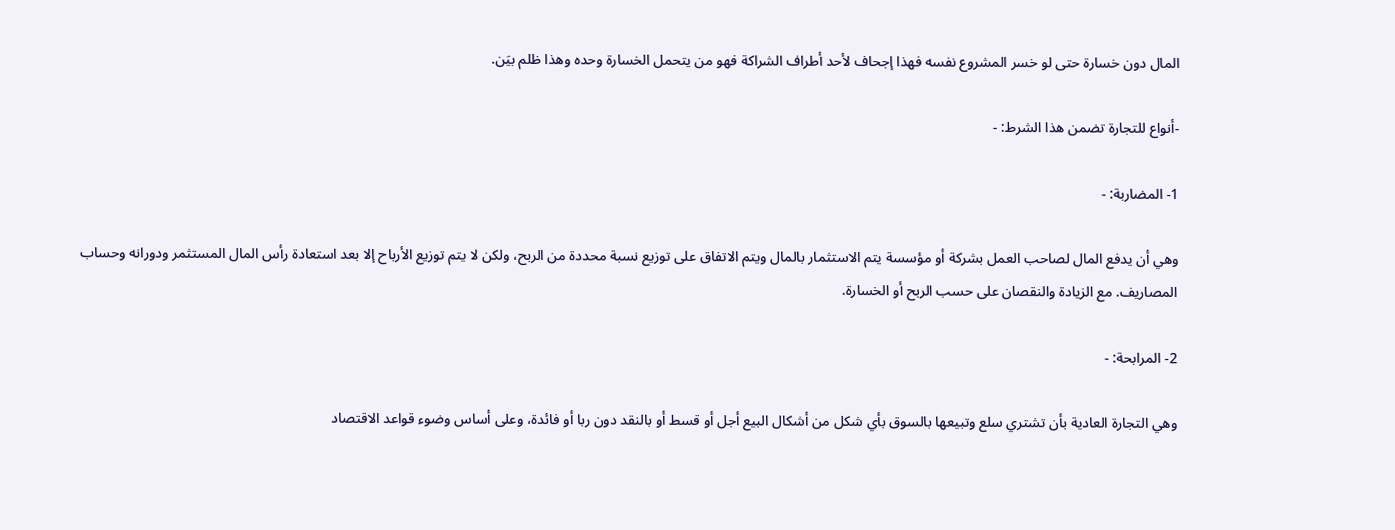المال دون خسارة حتى لو خسر المشروع نفسه فهذا إجحاف لأحد أطراف الشراكة فهو من يتحمل الخسارة وحده وهذا ظلم بيَن.

-أنواع للتجارة تضمن هذا الشرط: -

1- المضاربة: -

وهي أن يدفع المال لصاحب العمل بشركة أو مؤسسة يتم الاستثمار بالمال ويتم الاتفاق على توزيع نسبة محددة من الربح، ولكن لا يتم توزيع الأرباح إلا بعد استعادة رأس المال المستثمر ودورانه وحساب المصاريف. مع الزيادة والنقصان على حسب الربح أو الخسارة.

2- المرابحة: -

وهي التجارة العادية بأن تشتري سلع وتبيعها بالسوق بأي شكل من أشكال البيع أجل أو قسط أو بالنقد دون ربا أو فائدة، وعلى أساس وضوء قواعد الاقتصاد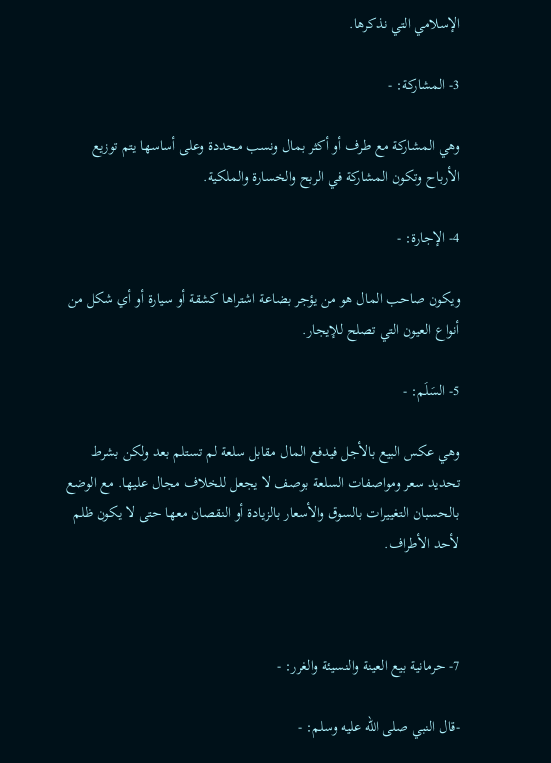الإسلامي التي نذكرها.

3- المشاركة: -

وهي المشاركة مع طرف أو أكثر بمال ونسب محددة وعلى أساسها يتم توزيع الأرباح وتكون المشاركة في الربح والخسارة والملكية.

4- الإجارة: -

ويكون صاحب المال هو من يؤجر بضاعة اشتراها كشقة أو سيارة أو أي شكل من أنواع العيون التي تصلح للإيجار.

5- السَلَم: -

وهي عكس البيع بالأجل فيدفع المال مقابل سلعة لم تستلم بعد ولكن بشرط تحديد سعر ومواصفات السلعة بوصف لا يجعل للخلاف مجال عليها. مع الوضع بالحسبان التغييرات بالسوق والأسعار بالزيادة أو النقصان معها حتى لا يكون ظلم لأحد الأطراف.



7- حرمانية بيع العينة والنسيئة والغرر: -

-قال النبي صلى الله عليه وسلم: -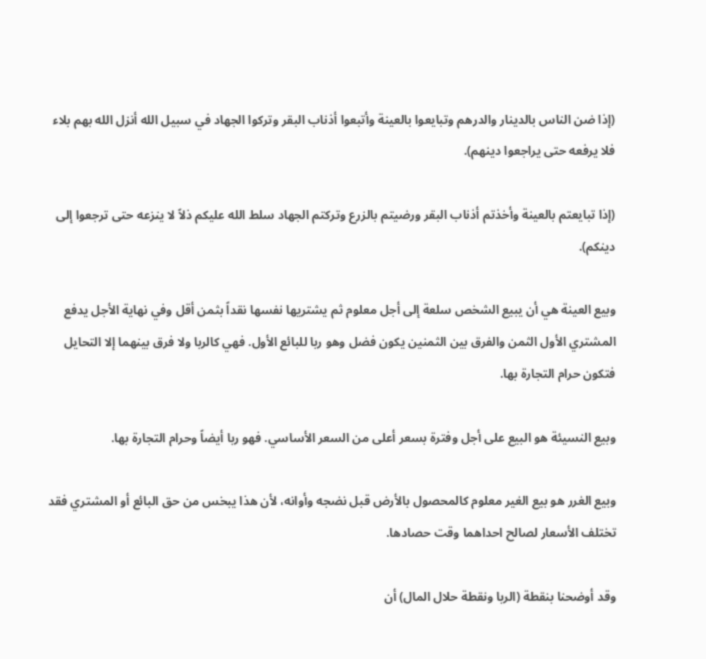(إذا ضن الناس بالدينار والدرهم وتبايعوا بالعينة وأتبعوا أذناب البقر وتركوا الجهاد في سبيل الله أنزل الله بهم بلاء فلا يرفعه حتى يراجعوا دينهم).

(إذا تبايعتم بالعينة وأخذتم أذناب البقر ورضيتم بالزرع وتركتم الجهاد سلط الله عليكم ذلاً لا ينزعه حتى ترجعوا إلى دينكم).

وبيع العينة هي أن يبيع الشخص سلعة إلى أجل معلوم ثم يشتريها نفسها نقداً بثمن أقل وفي نهاية الأجل يدفع المشتري الأول الثمن والفرق بين الثمنين يكون فضل وهو ربا للبائع الأول. فهي كالربا ولا فرق بينهما إلا التحايل فتكون حرام التجارة بها.

وبيع النسيئة هو البيع على أجل وفترة بسعر أعلى من السعر الأساسي. فهو ربا أيضاً وحرام التجارة بها.

وبيع الغرر هو بيع الغير معلوم كالمحصول بالأرض قبل نضجه وأوانه، لأن هذا يبخس من حق البائع أو المشتري فقد تختلف الأسعار لصالح احداهما وقت حصادها.

وقد أوضحنا بنقطة (الربا ونقطة حلال المال) أن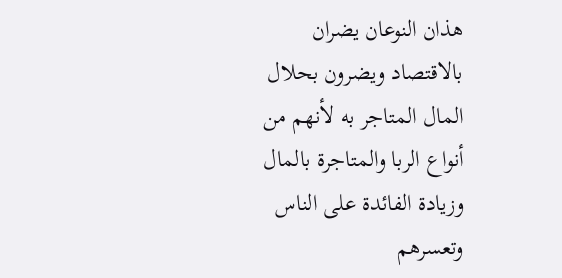هذان النوعان يضران بالاقتصاد ويضرون بحلال المال المتاجر به لأنهم من أنواع الربا والمتاجرة بالمال وزيادة الفائدة على الناس وتعسرهم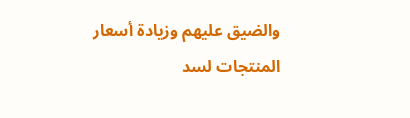والضيق عليهم وزيادة أسعار المنتجات لسد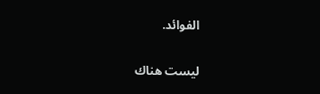الفوائد.

ليست هناك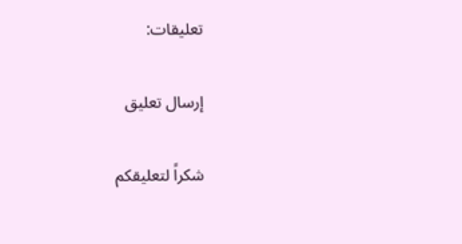تعليقات:

إرسال تعليق

شكراً لتعليقكم